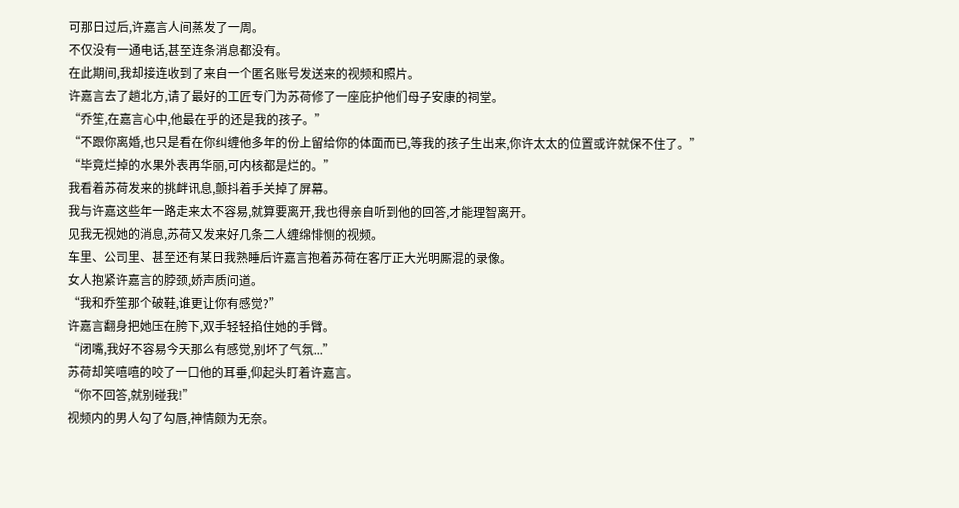可那日过后,许嘉言人间蒸发了一周。
不仅没有一通电话,甚至连条消息都没有。
在此期间,我却接连收到了来自一个匿名账号发送来的视频和照片。
许嘉言去了趟北方,请了最好的工匠专门为苏荷修了一座庇护他们母子安康的祠堂。
“乔笙,在嘉言心中,他最在乎的还是我的孩子。”
“不跟你离婚,也只是看在你纠缠他多年的份上留给你的体面而已,等我的孩子生出来,你许太太的位置或许就保不住了。”
“毕竟烂掉的水果外表再华丽,可内核都是烂的。”
我看着苏荷发来的挑衅讯息,颤抖着手关掉了屏幕。
我与许嘉这些年一路走来太不容易,就算要离开,我也得亲自听到他的回答,才能理智离开。
见我无视她的消息,苏荷又发来好几条二人缠绵悱恻的视频。
车里、公司里、甚至还有某日我熟睡后许嘉言抱着苏荷在客厅正大光明厮混的录像。
女人抱紧许嘉言的脖颈,娇声质问道。
“我和乔笙那个破鞋,谁更让你有感觉?”
许嘉言翻身把她压在胯下,双手轻轻掐住她的手臂。
“闭嘴,我好不容易今天那么有感觉,别坏了气氛...”
苏荷却笑嘻嘻的咬了一口他的耳垂,仰起头盯着许嘉言。
“你不回答,就别碰我!”
视频内的男人勾了勾唇,神情颇为无奈。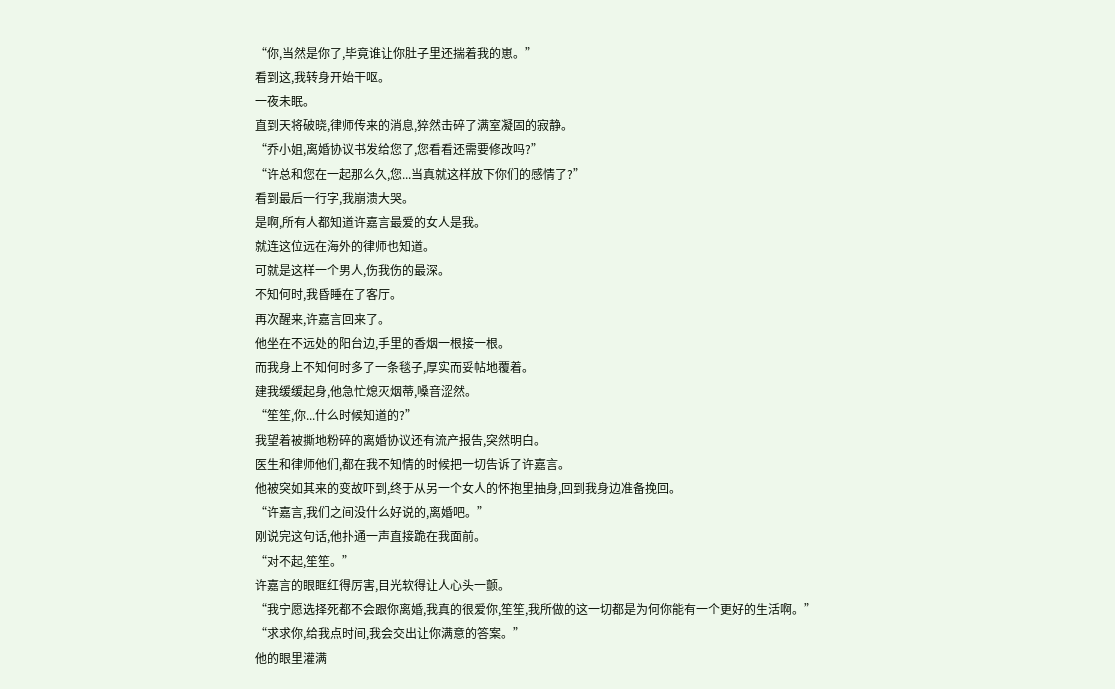“你,当然是你了,毕竟谁让你肚子里还揣着我的崽。”
看到这,我转身开始干呕。
一夜未眠。
直到天将破晓,律师传来的消息,猝然击碎了满室凝固的寂静。
“乔小姐,离婚协议书发给您了,您看看还需要修改吗?”
“许总和您在一起那么久,您...当真就这样放下你们的感情了?”
看到最后一行字,我崩溃大哭。
是啊,所有人都知道许嘉言最爱的女人是我。
就连这位远在海外的律师也知道。
可就是这样一个男人,伤我伤的最深。
不知何时,我昏睡在了客厅。
再次醒来,许嘉言回来了。
他坐在不远处的阳台边,手里的香烟一根接一根。
而我身上不知何时多了一条毯子,厚实而妥帖地覆着。
建我缓缓起身,他急忙熄灭烟蒂,嗓音涩然。
“笙笙,你...什么时候知道的?”
我望着被撕地粉碎的离婚协议还有流产报告,突然明白。
医生和律师他们,都在我不知情的时候把一切告诉了许嘉言。
他被突如其来的变故吓到,终于从另一个女人的怀抱里抽身,回到我身边准备挽回。
“许嘉言,我们之间没什么好说的,离婚吧。”
刚说完这句话,他扑通一声直接跪在我面前。
“对不起,笙笙。”
许嘉言的眼眶红得厉害,目光软得让人心头一颤。
“我宁愿选择死都不会跟你离婚,我真的很爱你,笙笙,我所做的这一切都是为何你能有一个更好的生活啊。”
“求求你,给我点时间,我会交出让你满意的答案。”
他的眼里灌满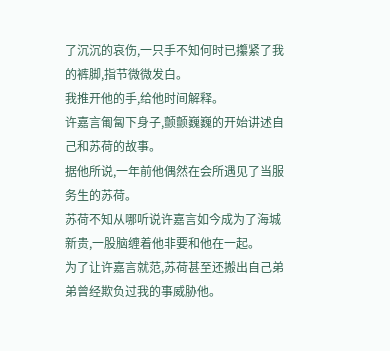了沉沉的哀伤,一只手不知何时已攥紧了我的裤脚,指节微微发白。
我推开他的手,给他时间解释。
许嘉言匍匐下身子,颤颤巍巍的开始讲述自己和苏荷的故事。
据他所说,一年前他偶然在会所遇见了当服务生的苏荷。
苏荷不知从哪听说许嘉言如今成为了海城新贵,一股脑缠着他非要和他在一起。
为了让许嘉言就范,苏荷甚至还搬出自己弟弟曾经欺负过我的事威胁他。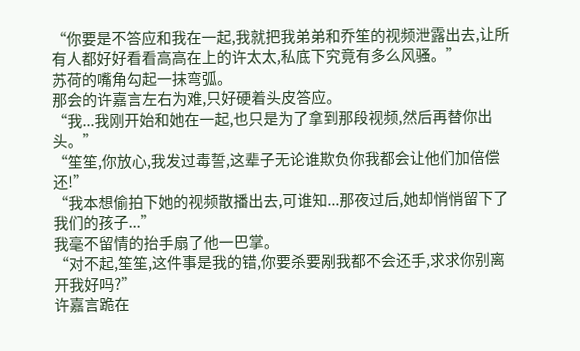“你要是不答应和我在一起,我就把我弟弟和乔笙的视频泄露出去,让所有人都好好看看高高在上的许太太,私底下究竟有多么风骚。”
苏荷的嘴角勾起一抹弯弧。
那会的许嘉言左右为难,只好硬着头皮答应。
“我...我刚开始和她在一起,也只是为了拿到那段视频,然后再替你出头。”
“笙笙,你放心,我发过毒誓,这辈子无论谁欺负你我都会让他们加倍偿还!”
“我本想偷拍下她的视频散播出去,可谁知...那夜过后,她却悄悄留下了我们的孩子...”
我毫不留情的抬手扇了他一巴掌。
“对不起,笙笙,这件事是我的错,你要杀要剐我都不会还手,求求你别离开我好吗?”
许嘉言跪在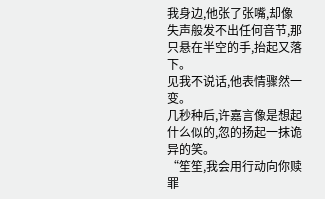我身边,他张了张嘴,却像失声般发不出任何音节,那只悬在半空的手,抬起又落下。
见我不说话,他表情骤然一变。
几秒种后,许嘉言像是想起什么似的,忽的扬起一抹诡异的笑。
“笙笙,我会用行动向你赎罪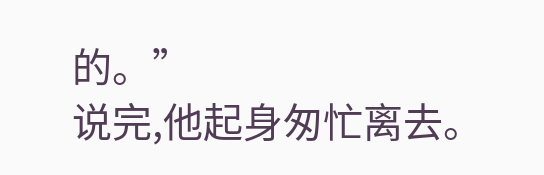的。”
说完,他起身匆忙离去。